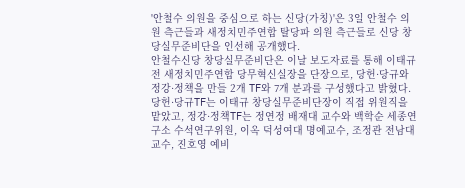'안철수 의원을 중심으로 하는 신당(가칭)'은 3일 안철수 의원 측근들과 새정치민주연합 탈당파 의원 측근들로 신당 창당실무준비단을 인선해 공개했다.
안철수신당 창당실무준비단은 이날 보도자료를 통해 이태규 전 새정치민주연합 당무혁신실장을 단장으로, 당헌·당규와 정강·정책을 만들 2개 TF와 7개 분과를 구성했다고 밝혔다.
당헌·당규TF는 이태규 창당실무준비단장이 직접 위원직을 맡았고, 정강·정책TF는 정연정 배재대 교수와 백학순 세종연구소 수석연구위원, 이옥 덕성여대 명예교수, 조정관 전남대 교수, 진호영 예비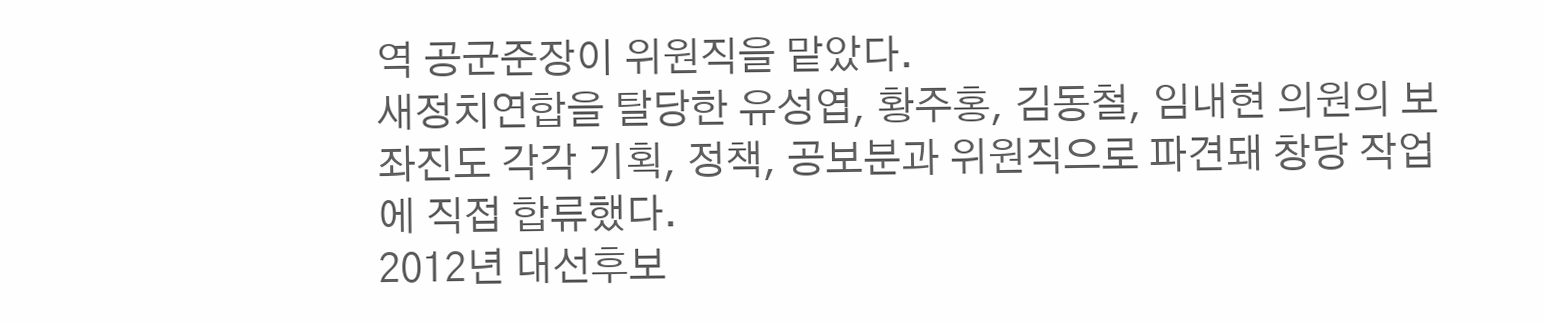역 공군준장이 위원직을 맡았다.
새정치연합을 탈당한 유성엽, 황주홍, 김동철, 임내현 의원의 보좌진도 각각 기획, 정책, 공보분과 위원직으로 파견돼 창당 작업에 직접 합류했다.
2012년 대선후보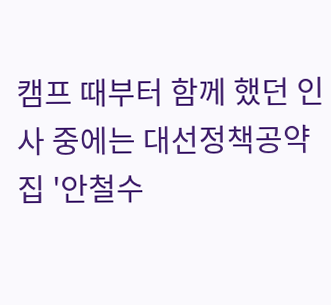캠프 때부터 함께 했던 인사 중에는 대선정책공약집 '안철수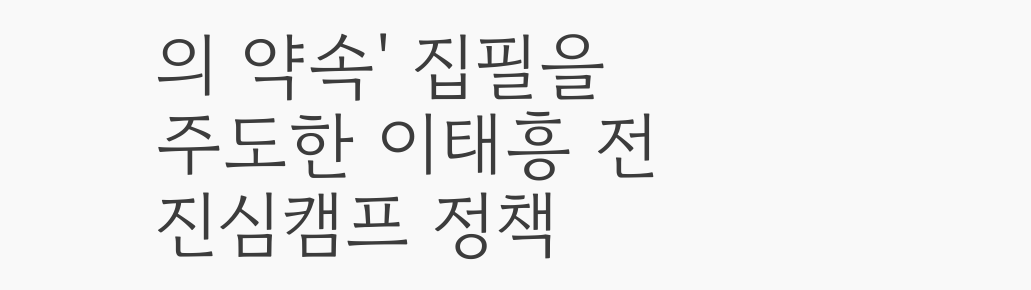의 약속' 집필을 주도한 이태흥 전 진심캠프 정책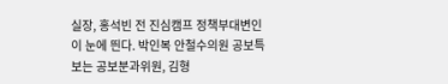실장, 홍석빈 전 진심캠프 정책부대변인이 눈에 띈다. 박인복 안철수의원 공보특보는 공보분과위원, 김형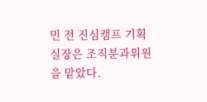민 전 진심캠프 기획실장은 조직분과위원을 맡았다.